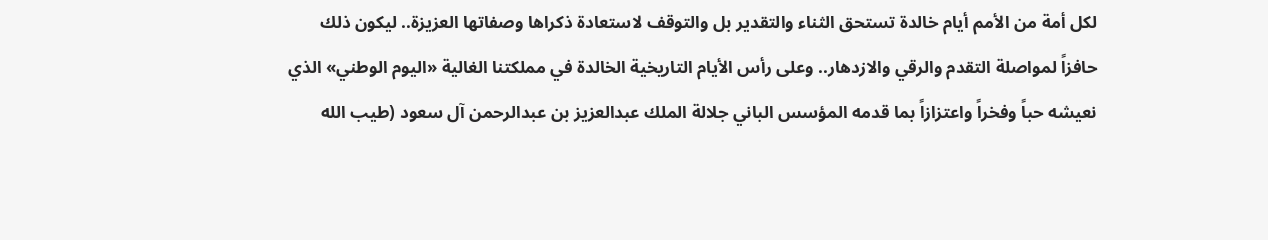لكل أمة من الأمم أيام خالدة تستحق الثناء والتقدير بل والتوقف لاستعادة ذكراها وصفاتها العزيزة.. ليكون ذلك حافزاً لمواصلة التقدم والرقي والازدهار.. وعلى رأس الأيام التاريخية الخالدة في مملكتنا الغالية «اليوم الوطني» الذي نعيشه حباً وفخراً واعتزازاً بما قدمه المؤسس الباني جلالة الملك عبدالعزيز بن عبدالرحمن آل سعود (طيب الله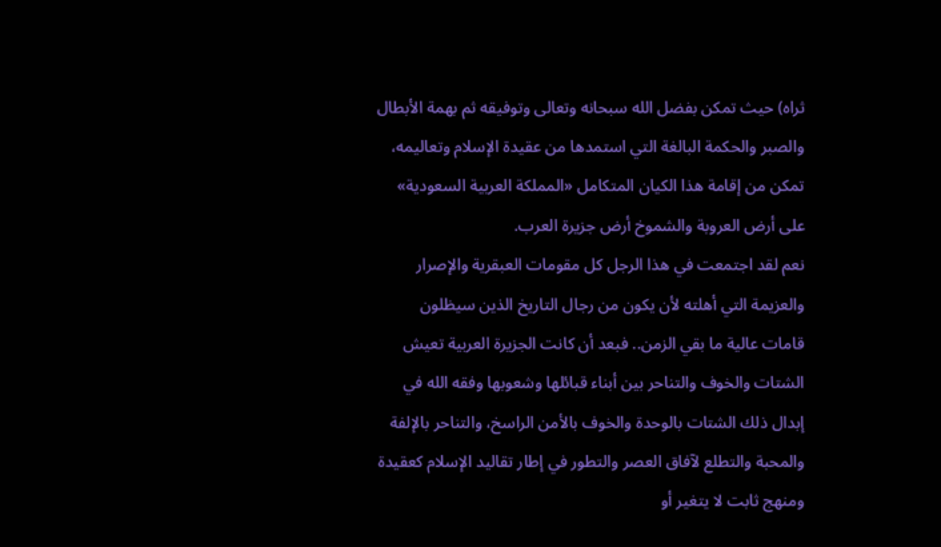ثراه) حيث تمكن بفضل الله سبحانه وتعالى وتوفيقه ثم بهمة الأبطال والصبر والحكمة البالغة التي استمدها من عقيدة الإسلام وتعاليمه، تمكن من إقامة هذا الكيان المتكامل «المملكة العربية السعودية» على أرض العروبة والشموخ أرض جزيرة العرب.
نعم لقد اجتمعت في هذا الرجل كل مقومات العبقرية والإصرار والعزيمة التي أهلته لأن يكون من رجال التاريخ الذين سيظلون قامات عالية ما بقي الزمن.. فبعد أن كانت الجزيرة العربية تعيش الشتات والخوف والتناحر بين أبناء قبائلها وشعوبها وفقه الله في إبدال ذلك الشتات بالوحدة والخوف بالأمن الراسخ، والتناحر بالإلفة والمحبة والتطلع لآفاق العصر والتطور في إطار تقاليد الإسلام كعقيدة ومنهج ثابت لا يتغير أو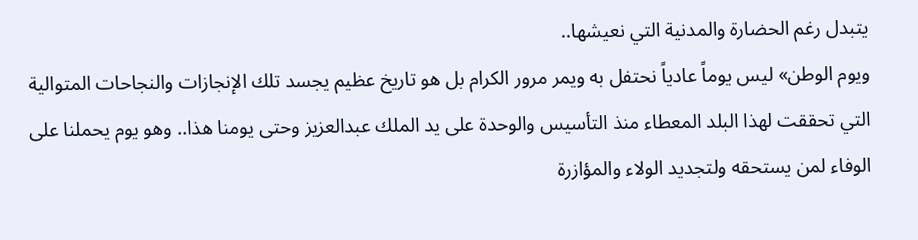يتبدل رغم الحضارة والمدنية التي نعيشها..
ويوم الوطن» ليس يوماً عادياً نحتفل به ويمر مرور الكرام بل هو تاريخ عظيم يجسد تلك الإنجازات والنجاحات المتوالية التي تحققت لهذا البلد المعطاء منذ التأسيس والوحدة على يد الملك عبدالعزيز وحتى يومنا هذا.. وهو يوم يحملنا على الوفاء لمن يستحقه ولتجديد الولاء والمؤازرة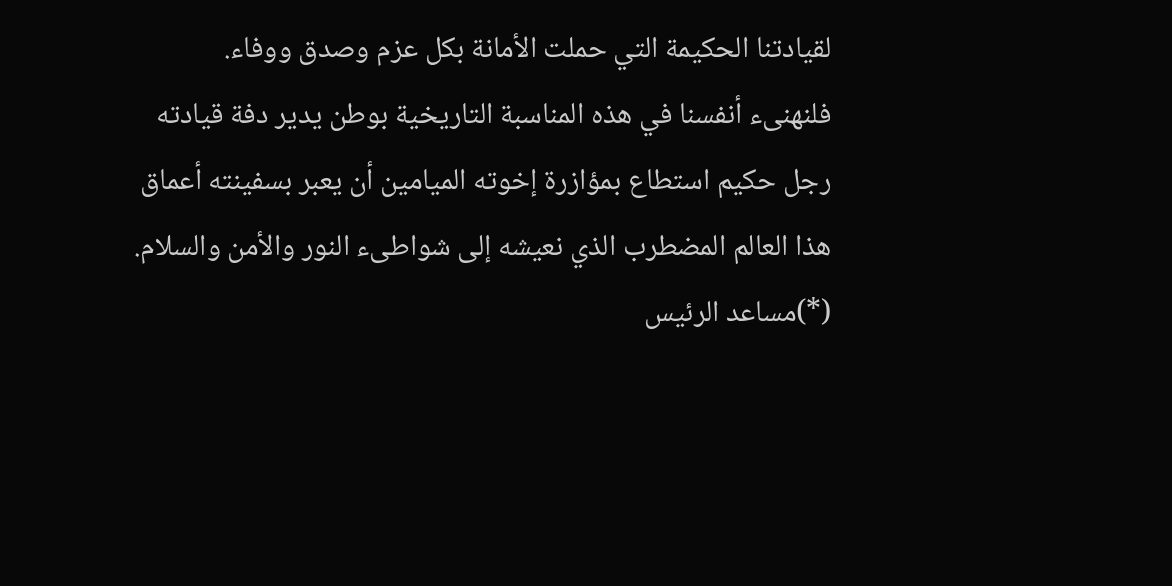لقيادتنا الحكيمة التي حملت الأمانة بكل عزم وصدق ووفاء.
فلنهنىء أنفسنا في هذه المناسبة التاريخية بوطن يدير دفة قيادته رجل حكيم استطاع بمؤازرة إخوته الميامين أن يعبر بسفينته أعماق هذا العالم المضطرب الذي نعيشه إلى شواطىء النور والأمن والسلام.
(*)مساعد الرئيس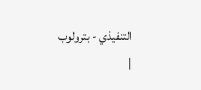التنفيذي - بترولوب
|